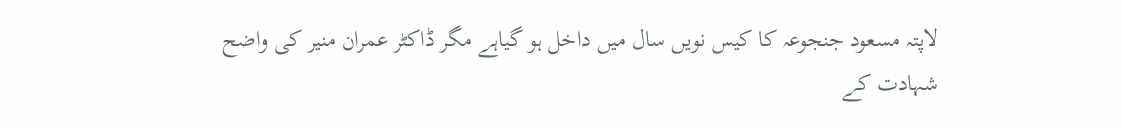لاپتہ مسعود جنجوعہ کا کیس نویں سال میں داخل ہو گیاہے مگر ڈاکٹر عمران منیر کی واضح شہادت کے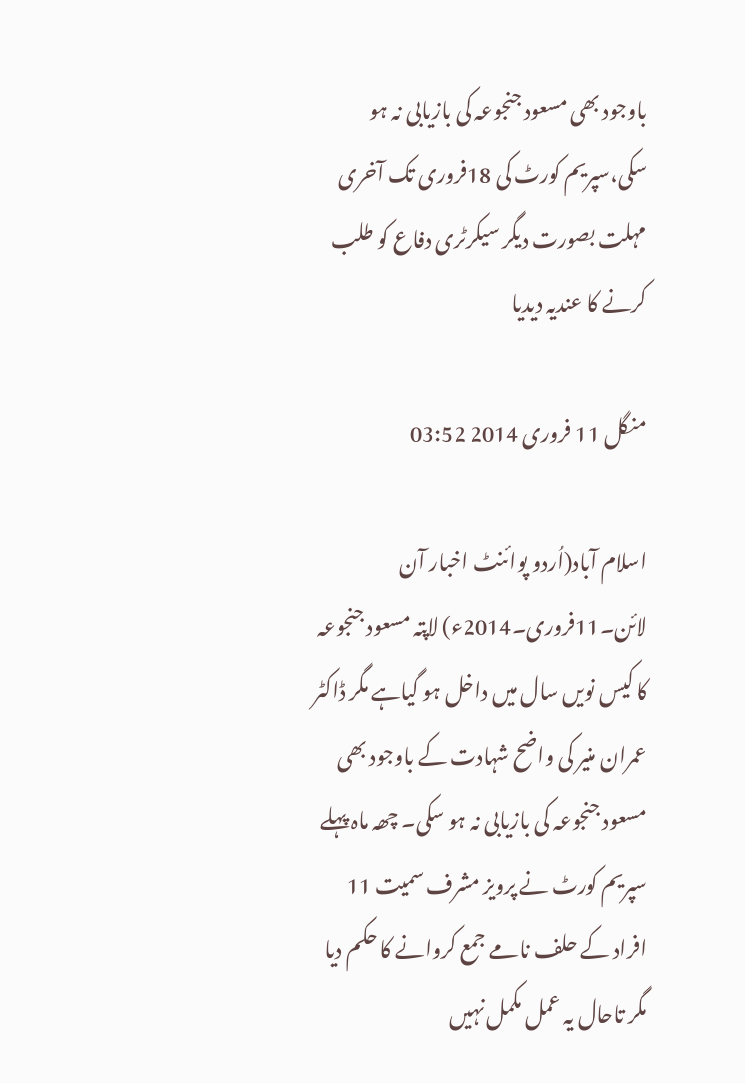باوجود بھی مسعود جنجوعہ کی بازیابی نہ ہو سکی،سپریم کورٹ کی 18فروری تک آخری مہلت بصورت دیگر سیکرٹری دفاع کو طلب کرنے کا عندیہ دیدیا

منگل 11 فروری 2014 03:52

اسلام آباد(اُردو پوائنٹ اخبار آن لائن۔11فروری۔2014ء) لاپتہ مسعود جنجوعہ کا کیس نویں سال میں داخل ہو گیاہے مگر ڈاکٹر عمران منیر کی واضح شہادت کے باوجود بھی مسعود جنجوعہ کی بازیابی نہ ہو سکی۔ چھہ ماہ پہلے سپریم کورٹ نے پرویز مشرف سمیت 11 افراد کے حلف نامے جمع کروانے کا حکم دیا مگر تاحال یہ عمل مکمل نہیں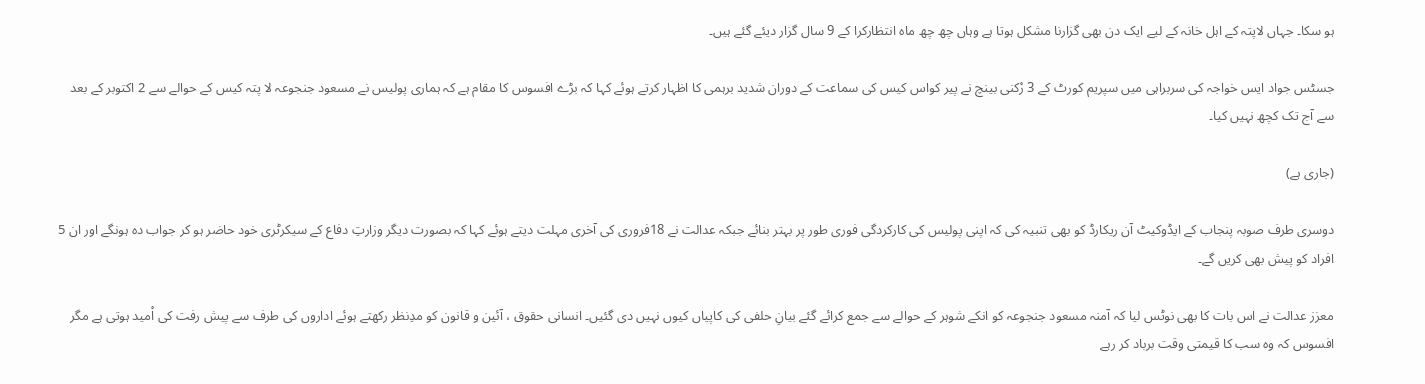ہو سکا۔ جہاں لاپتہ کے اہل خانہ کے لیے ایک دن بھی گزارنا مشکل ہوتا ہے وہاں چھ چھ ماہ انتظارکرا کے 9 سال گزار دیئے گئے ہیں۔

جسٹس جواد ایس خواجہ کی سربراہی میں سپریم کورٹ کے 3 رْکنی بینچ نے پیر کواس کیس کی سماعت کے دوران شدید برہمی کا اظہار کرتے ہوئے کہا کہ بڑے افسوس کا مقام ہے کہ ہماری پولیس نے مسعود جنجوعہ لا پتہ کیس کے حوالے سے 2 اکتوبر کے بعد سے آج تک کچھ نہیں کیا۔

(جاری ہے)

دوسری طرف صوبہ پنجاب کے ایڈوکیٹ آن ریکارڈ کو بھی تنبیہ کی کہ اپنی پولیس کی کارکردگی فوری طور پر بہتر بنائے جبکہ عدالت نے 18فروری کی آخری مہلت دیتے ہوئے کہا کہ بصورت دیگر وزارتِ دفاع کے سیکرٹری خود حاضر ہو کر جواب دہ ہونگے اور ان 5 افراد کو پیش بھی کریں گے۔

معزز عدالت نے اس بات کا بھی نوٹس لیا کہ آمنہ مسعود جنجوعہ کو انکے شوہر کے حوالے سے جمع کرائے گئے بیانِ حلفی کی کاپیاں کیوں نہیں دی گئیں۔ انسانی حقوق ، آئین و قانون کو مدِنظر رکھتے ہوئے اداروں کی طرف سے پیش رفت کی اْمید ہوتی ہے مگر افسوس کہ وہ سب کا قیمتی وقت برباد کر رہے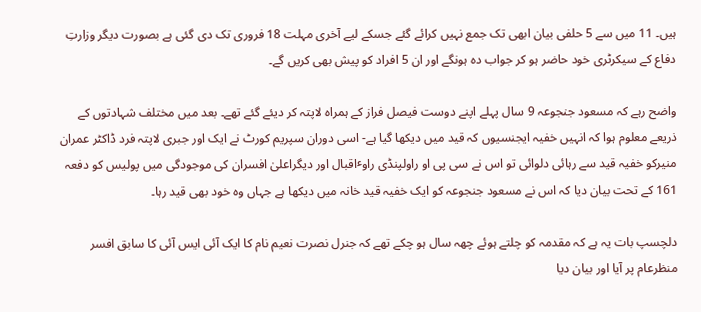ہیں۔ 11 میں سے 5 حلفی بیان ابھی تک جمع نہیں کرائے گئے جسکے لیے آخری مہلت 18 فروری تک دی گئی ہے بصورت دیگر وزارتِ دفاع کے سیکرٹری خود حاضر ہو کر جواب دہ ہونگے اور ان 5 افراد کو پیش بھی کریں گے۔

واضح رہے کہ مسعود جنجوعہ 9 سال پہلے اپنے دوست فیصل فراز کے ہمراہ لاپتہ کر دیئے گئے تھے۔ بعد میں مختلف شہادتوں کے ذریعے معلوم ہوا کہ انہیں خفیہ ایجنسیوں کہ قید میں دیکھا گیا ہے- اسی دوران سپریم کورٹ نے ایک اور جبری لاپتہ فرد ڈاکٹر عمران منیرکو خفیہ قید سے رہائی دلوائی تو اس نے سی پی او راولپنڈی راوٴاقبال اور دیگراعلیٰ افسران کی موجودگی میں پولیس کو دفعہ 161 کے تحت بیان دیا کہ اس نے مسعود جنجوعہ کو ایک خفیہ قید خانہ میں دیکھا ہے جہاں وہ خود بھی قید رہا۔

دلچسپ بات یہ ہے کہ مقدمہ کو چلتے ہوئے چھہ سال ہو چکے تھے کہ جنرل نصرت نعیم نام کا ایک آئی ایس آئی کا سابق افسر منظرعام پر آیا اور بیان دیا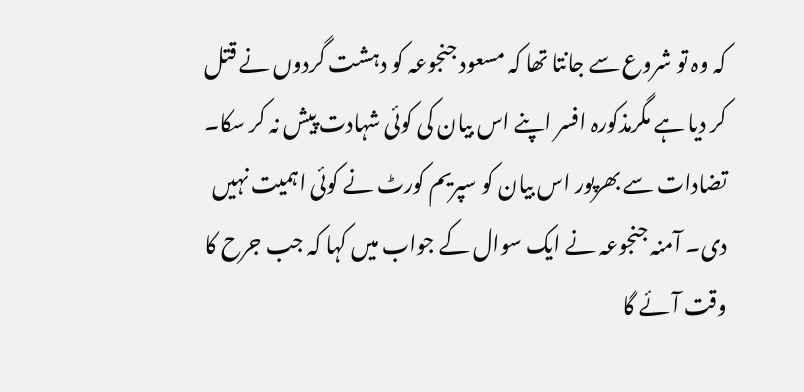کہ وہ تو شروع سے جانتا تھا کہ مسعود جنجوعہ کو دہشت گردوں نے قتل کر دیا ہے مگرمذکورہ افسر اپنے اس بیان کی کوئی شہادت پیش نہ کر سکا۔ تضادات سے بھرپور اس بیان کو سپریم کورٹ نے کوئی اہمیت نہیں دی۔ آمنہ جنجوعہ نے ایک سوال کے جواب میں کہا کہ جب جرح کا وقت آئے گا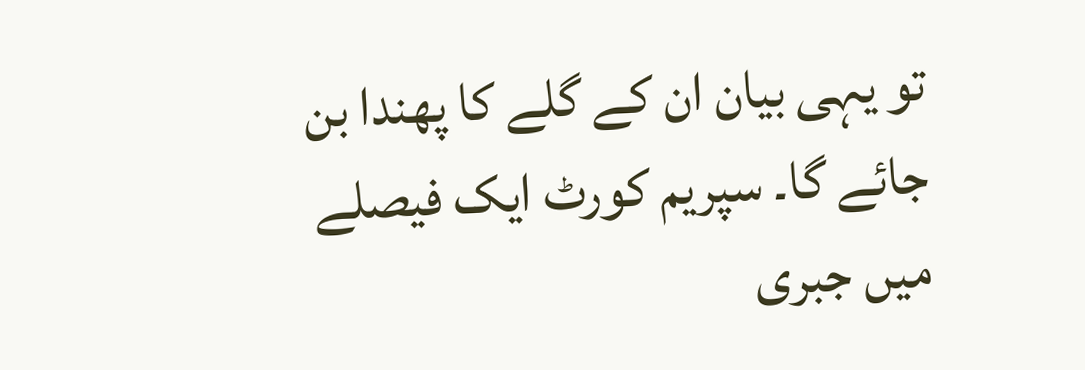تو یہی بیان ان کے گلے کا پھندا بن جائے گا۔ سپریم کورٹ ایک فیصلے میں جبری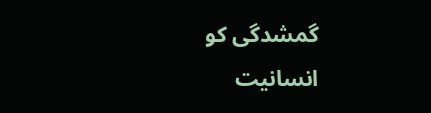گمشدگی کو انسانیت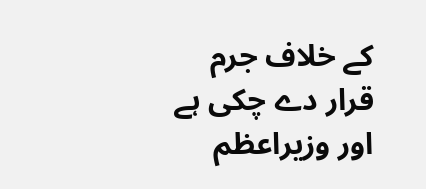کے خلاف جرم قرار دے چکی ہے اور وزیراعظم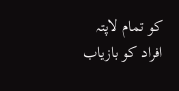کو تمام لاپتہ افراد کو بازیاب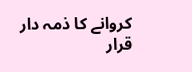کروانے کا ذمہ دار قرار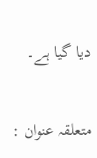دیا گیا ہے۔

متعلقہ عنوان :